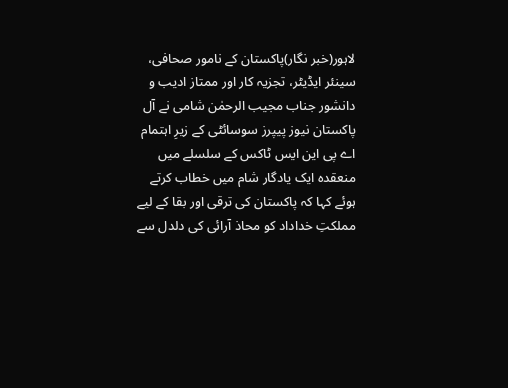لاہور(خبر نگار)پاکستان کے نامور صحافی، سینئر ایڈیٹر، تجزیہ کار اور ممتاز ادیب و دانشور جناب مجیب الرحمٰن شامی نے آل پاکستان نیوز پیپرز سوسائٹی کے زیرِ اہتمام اے پی این ایس ٹاکس کے سلسلے میں منعقدہ ایک یادگار شام میں خطاب کرتے ہوئے کہا کہ پاکستان کی ترقی اور بقا کے لیے مملکتِ خداداد کو محاذ آرائی کی دلدل سے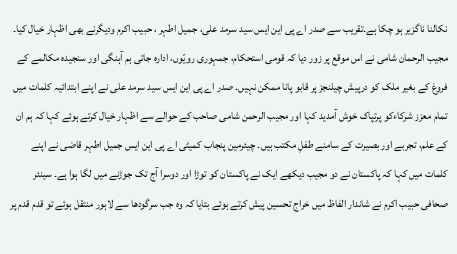نکالنا ناگزیر ہو چکا ہے۔تقریب سے صدر اے پی این ایس سید سرمد علی، جمیل اطہر ، حبیب اکرم ودیگرنے بھی اظہار خیال کیا۔ مجیب الرحمان شامی نے اس موقع پر زور دیا کہ قومی استحکام، جمہوری رویّوں، ادارہ جاتی ہم آہنگی اور سنجیدہ مکالمے کے فروغ کے بغیر ملک کو درپیش چیلنجز پر قابو پانا ممکن نہیں۔ صدر اے پی این ایس سید سرمد علی نے اپنے ابتدائیہ کلمات میں تمام معزز شرکاءکو پرتپاک خوش آمدید کہا اور مجیب الرحمن شامی صاحب کے حوالے سے اظہار خیال کرتے ہوئے کہا کہ ہم ان کے علم، تجربے اور بصیرت کے سامنے طفلِ مکتب ہیں۔ چیئرمین پنجاب کمیٹی اے پی این ایس جمیل اطہر قاضی نے اپنے کلمات میں کہا کہ پاکستان نے دو مجیب دیکھے ایک نے پاکستان کو توڑا اور دوسرا آج تک جوڑنے میں لگا ہوا ہے۔ سینئر صحافی حبیب اکرم نے شاندار الفاظ میں خراج تحسین پیش کرتے ہوئے بتایا کہ وہ جب سرگودھا سے لاہور منتقل ہوئے تو قدم قدم پر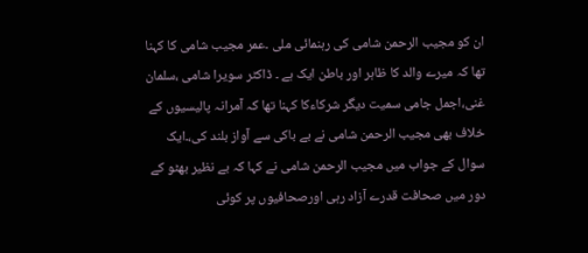ان کو مجیب الرحمن شامی کی رہنمائی ملی ۔عمر مجیب شامی کا کہنا تھا کہ میرے والد کا ظاہر اور باطن ایک ہے ۔ ڈاکٹر سویرا شامی ،سلمان غنی،اجمل جامی سمیت دیگر شرکاءکا کہنا تھا کہ آمرانہ پالیسیوں کے خلاف بھی مجیب الرحمن شامی نے بے باکی سے آواز بلند کی،۔ایک سوال کے جواب میں مجیب الرحمن شامی نے کہا کہ بے نظیر بھٹو کے دور میں صحافت قدرے آزاد رہی اورصحافیوں پر کوئی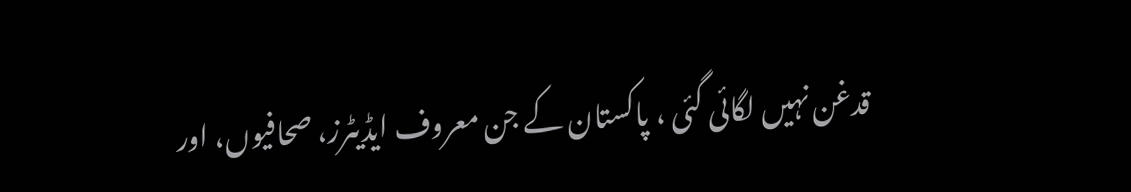قدغن نہیں لگائی گئی ، پاکستان کے جن معروف ایڈیٹرز، صحافیوں، اور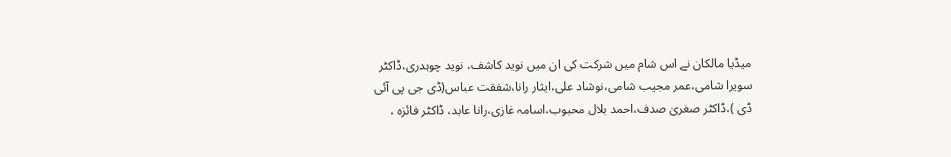میڈیا مالکان نے اس شام میں شرکت کی ان میں نوید کاشف، نوید چوہدری،ڈاکٹر سویرا شامی،عمر مجیب شامی،نوشاد علی،ایثار رانا،شفقت عباس(ڈی جی پی آئی ڈی )،ڈاکٹر صغریٰ صدف،احمد بلال محبوب،اسامہ غازی،رانا عابد، ڈاکٹر فائزہ ،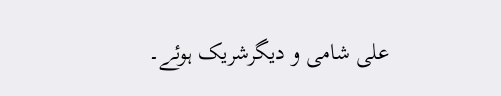علی شامی و دیگرشریک ہوئے۔